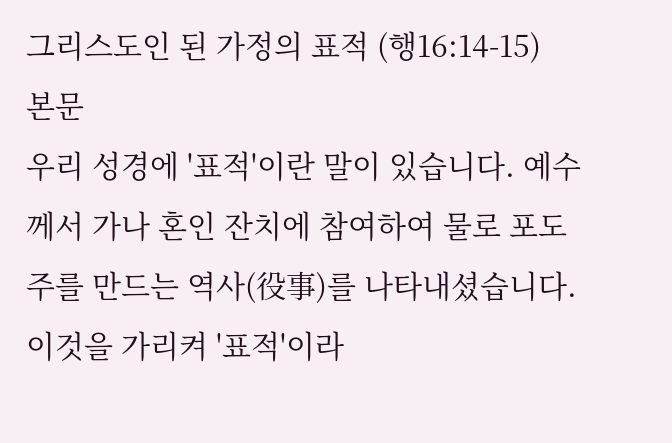그리스도인 된 가정의 표적 (행16:14-15)
본문
우리 성경에 '표적'이란 말이 있습니다. 예수께서 가나 혼인 잔치에 참여하여 물로 포도주를 만드는 역사(役事)를 나타내셨습니다. 이것을 가리켜 '표적'이라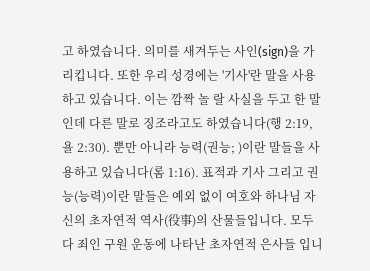고 하였습니다. 의미를 새겨두는 사인(sign)을 가리킵니다. 또한 우리 성경에는 '기사'란 말을 사용하고 있습니다. 이는 깜짝 놀 랄 사실을 두고 한 말인데 다른 말로 징조라고도 하였습니다(행 2:19, 욜 2:30). 뿐만 아니라 능력(권능; )이란 말들을 사용하고 있습니다(롬 1:16). 표적과 기사 그리고 권능(능력)이란 말들은 예외 없이 여호와 하나님 자신의 초자연적 역사(役事)의 산물들입니다. 모두 다 죄인 구원 운동에 나타난 초자연적 은사들 입니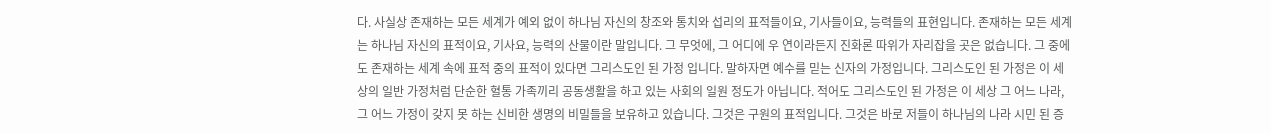다. 사실상 존재하는 모든 세계가 예외 없이 하나님 자신의 창조와 통치와 섭리의 표적들이요, 기사들이요, 능력들의 표현입니다. 존재하는 모든 세계는 하나님 자신의 표적이요, 기사요, 능력의 산물이란 말입니다. 그 무엇에, 그 어디에 우 연이라든지 진화론 따위가 자리잡을 곳은 없습니다. 그 중에도 존재하는 세계 속에 표적 중의 표적이 있다면 그리스도인 된 가정 입니다. 말하자면 예수를 믿는 신자의 가정입니다. 그리스도인 된 가정은 이 세상의 일반 가정처럼 단순한 혈통 가족끼리 공동생활을 하고 있는 사회의 일원 정도가 아닙니다. 적어도 그리스도인 된 가정은 이 세상 그 어느 나라, 그 어느 가정이 갖지 못 하는 신비한 생명의 비밀들을 보유하고 있습니다. 그것은 구원의 표적입니다. 그것은 바로 저들이 하나님의 나라 시민 된 증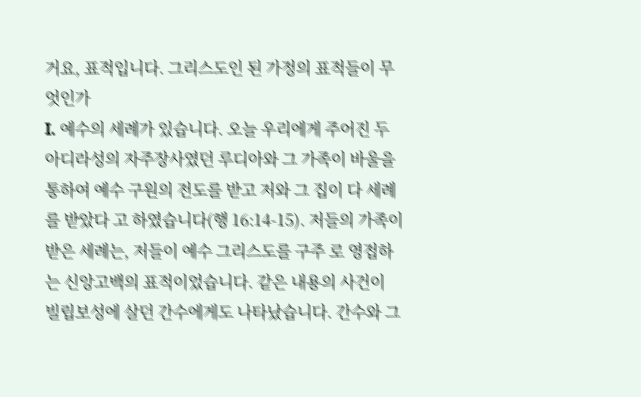거요, 표적입니다. 그리스도인 된 가정의 표적들이 무엇인가
I. 예수의 세례가 있습니다. 오늘 우리에게 주어진 두아디라성의 자주장사였던 루디아와 그 가족이 바울을 통하여 예수 구원의 전도를 받고 저와 그 집이 다 세례를 받았다 고 하였습니다(행 16:14-15). 저들의 가족이 받은 세례는, 저들이 예수 그리스도를 구주 로 영접하는 신앙고백의 표적이었습니다. 같은 내용의 사건이 빌립보성에 살던 간수에게도 나타났습니다. 간수와 그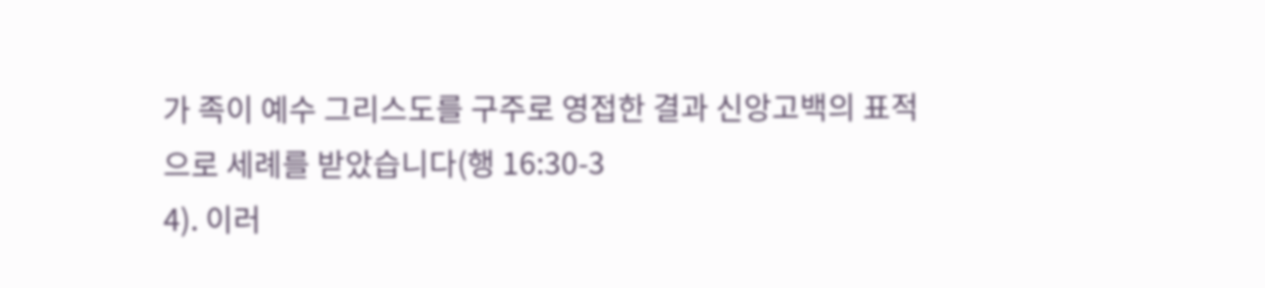가 족이 예수 그리스도를 구주로 영접한 결과 신앙고백의 표적으로 세례를 받았습니다(행 16:30-3
4). 이러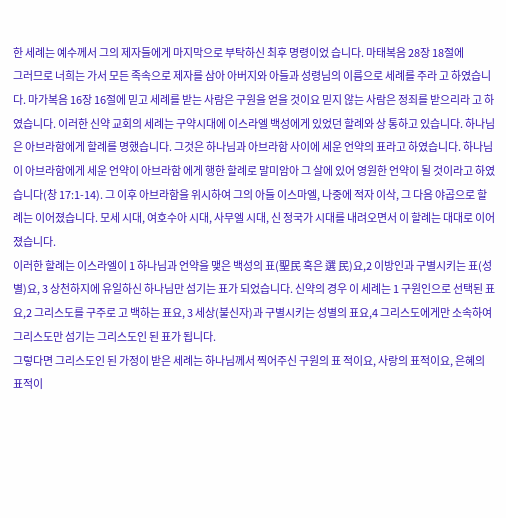한 세례는 예수께서 그의 제자들에게 마지막으로 부탁하신 최후 명령이었 습니다. 마태복음 28장 18절에
그러므로 너희는 가서 모든 족속으로 제자를 삼아 아버지와 아들과 성령님의 이름으로 세례를 주라 고 하였습니다. 마가복음 16장 16절에 믿고 세례를 받는 사람은 구원을 얻을 것이요 믿지 않는 사람은 정죄를 받으리라 고 하였습니다. 이러한 신약 교회의 세례는 구약시대에 이스라엘 백성에게 있었던 할례와 상 통하고 있습니다. 하나님은 아브라함에게 할례를 명했습니다. 그것은 하나님과 아브라함 사이에 세운 언약의 표라고 하였습니다. 하나님이 아브라함에게 세운 언약이 아브라함 에게 행한 할례로 말미암아 그 살에 있어 영원한 언약이 될 것이라고 하였습니다(창 17:1-14). 그 이후 아브라함을 위시하여 그의 아들 이스마엘, 나중에 적자 이삭, 그 다음 야곱으로 할례는 이어졌습니다. 모세 시대, 여호수아 시대, 사무엘 시대, 신 정국가 시대를 내려오면서 이 할례는 대대로 이어졌습니다.
이러한 할례는 이스라엘이 1 하나님과 언약을 맺은 백성의 표(聖民 혹은 選 民)요,2 이방인과 구별시키는 표(성별)요, 3 상천하지에 유일하신 하나님만 섬기는 표가 되었습니다. 신약의 경우 이 세례는 1 구원인으로 선택된 표요,2 그리스도를 구주로 고 백하는 표요, 3 세상(불신자)과 구별시키는 성별의 표요,4 그리스도에게만 소속하여 그리스도만 섬기는 그리스도인 된 표가 됩니다.
그렇다면 그리스도인 된 가정이 받은 세례는 하나님께서 찍어주신 구원의 표 적이요, 사랑의 표적이요, 은혜의 표적이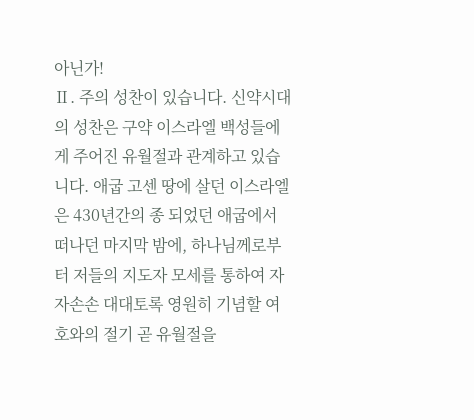아닌가!
Ⅱ. 주의 성찬이 있습니다. 신약시대의 성찬은 구약 이스라엘 백성들에게 주어진 유월절과 관계하고 있습니다. 애굽 고센 땅에 살던 이스라엘은 430년간의 종 되었던 애굽에서 떠나던 마지막 밤에, 하나님께로부터 저들의 지도자 모세를 통하여 자자손손 대대토록 영원히 기념할 여호와의 절기 곧 유월절을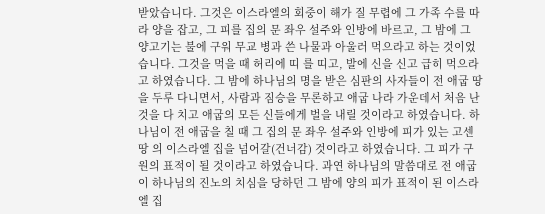받았습니다. 그것은 이스라엘의 회중이 해가 질 무렵에 그 가족 수를 따라 양을 잡고, 그 피를 집의 문 좌우 설주와 인방에 바르고, 그 밤에 그 양고기는 불에 구워 무교 병과 쓴 나물과 아울러 먹으라고 하는 것이었습니다. 그것을 먹을 때 허리에 띠 를 띠고, 발에 신을 신고 급히 먹으라고 하였습니다. 그 밤에 하나님의 명을 받은 심판의 사자들이 전 애굽 땅을 두루 다니면서, 사람과 짐승을 무론하고 애굽 나라 가운데서 처음 난 것을 다 치고 애굽의 모든 신들에게 벌을 내릴 것이라고 하였습니다. 하나님이 전 애굽을 칠 때 그 집의 문 좌우 설주와 인방에 피가 있는 고센 땅 의 이스라엘 집을 넘어갈(건너감) 것이라고 하였습니다. 그 피가 구원의 표적이 될 것이라고 하였습니다. 과연 하나님의 말씀대로 전 애굽이 하나님의 진노의 치심을 당하던 그 밤에 양의 피가 표적이 된 이스라엘 집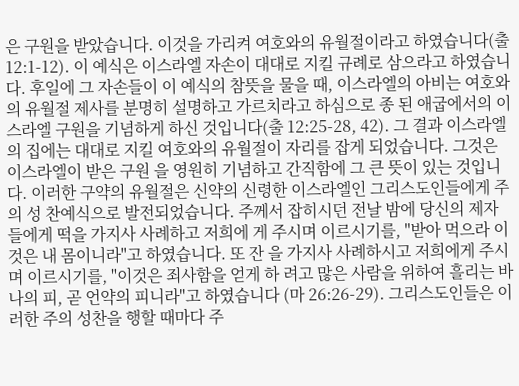은 구원을 받았습니다. 이것을 가리켜 여호와의 유월절이라고 하였습니다(출 12:1-12). 이 예식은 이스라엘 자손이 대대로 지킬 규례로 삼으라고 하였습니다. 후일에 그 자손들이 이 예식의 참뜻을 물을 때, 이스라엘의 아비는 여호와의 유월절 제사를 분명히 설명하고 가르치라고 하심으로 종 된 애굽에서의 이스라엘 구원을 기념하게 하신 것입니다(출 12:25-28, 42). 그 결과 이스라엘의 집에는 대대로 지킬 여호와의 유월절이 자리를 잡게 되었습니다. 그것은 이스라엘이 받은 구원 을 영원히 기념하고 간직함에 그 큰 뜻이 있는 것입니다. 이러한 구약의 유월절은 신약의 신령한 이스라엘인 그리스도인들에게 주의 성 찬예식으로 발전되었습니다. 주께서 잡히시던 전날 밤에 당신의 제자들에게 떡을 가지사 사례하고 저희에 게 주시며 이르시기를, "받아 먹으라 이것은 내 몸이니라"고 하였습니다. 또 잔 을 가지사 사례하시고 저희에게 주시며 이르시기를, "이것은 죄사함을 얻게 하 려고 많은 사람을 위하여 흘리는 바 나의 피, 곧 언약의 피니라"고 하였습니다 (마 26:26-29). 그리스도인들은 이러한 주의 성찬을 행할 때마다 주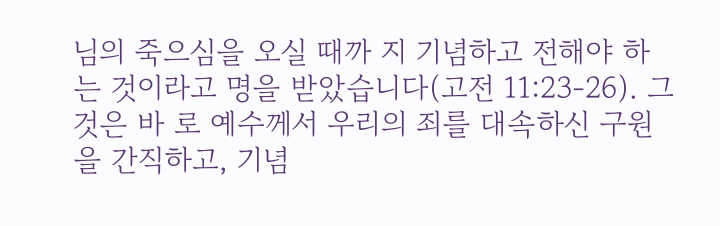님의 죽으심을 오실 때까 지 기념하고 전해야 하는 것이라고 명을 받았습니다(고전 11:23-26). 그것은 바 로 예수께서 우리의 죄를 대속하신 구원을 간직하고, 기념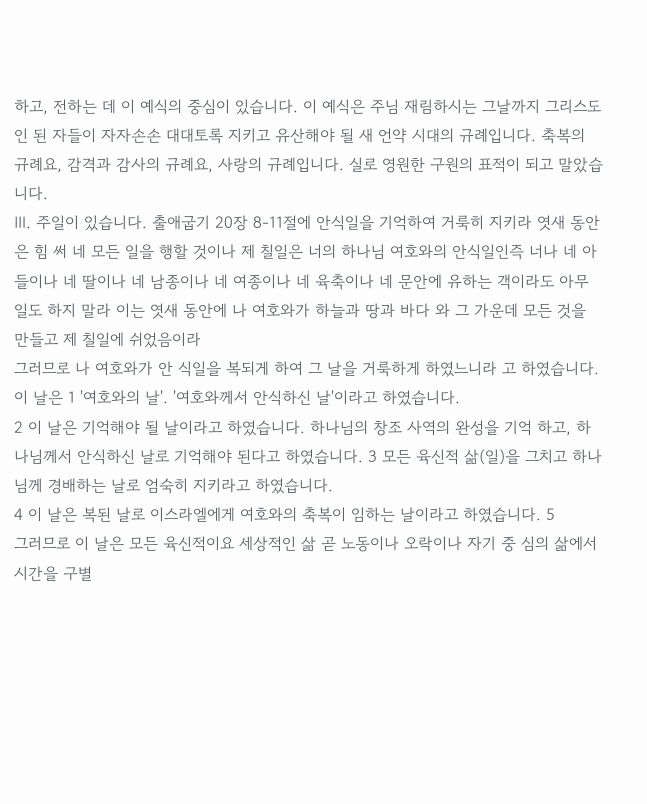하고, 전하는 데 이 예식의 중심이 있습니다. 이 예식은 주님 재림하시는 그날까지 그리스도인 된 자들이 자자손손 대대토록 지키고 유산해야 될 새 언약 시대의 규례입니다. 축복의 규례요, 감격과 감사의 규례요, 사랑의 규례입니다. 실로 영원한 구원의 표적이 되고 말았습니다.
Ⅲ. 주일이 있습니다. 출애굽기 20장 8-11절에 안식일을 기억하여 거룩히 지키라 엿새 동안은 힘 써 네 모든 일을 행할 것이나 제 칠일은 너의 하나님 여호와의 안식일인즉 너나 네 아들이나 네 딸이나 네 남종이나 네 여종이나 네 육축이나 네 문안에 유하는 객이라도 아무 일도 하지 말라 이는 엿새 동안에 나 여호와가 하늘과 땅과 바다 와 그 가운데 모든 것을 만들고 제 칠일에 쉬었음이라
그러므로 나 여호와가 안 식일을 복되게 하여 그 날을 거룩하게 하였느니라 고 하였습니다. 이 날은 1 '여호와의 날'. '여호와께서 안식하신 날'이라고 하였습니다.
2 이 날은 기억해야 될 날이라고 하였습니다. 하나님의 창조 사역의 완성을 기억 하고, 하나님께서 안식하신 날로 기억해야 된다고 하였습니다. 3 모든 육신적 삶(일)을 그치고 하나님께 경배하는 날로 엄숙히 지키라고 하였습니다.
4 이 날은 복된 날로 이스라엘에게 여호와의 축복이 임하는 날이라고 하였습니다. 5
그러므로 이 날은 모든 육신적이요 세상적인 삶 곧 노동이나 오락이나 자기 중 심의 삶에서 시간을 구별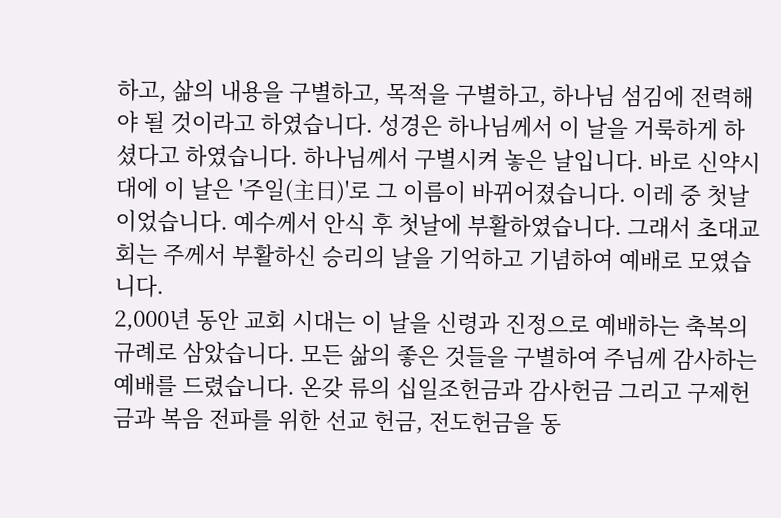하고, 삶의 내용을 구별하고, 목적을 구별하고, 하나님 섬김에 전력해야 될 것이라고 하였습니다. 성경은 하나님께서 이 날을 거룩하게 하셨다고 하였습니다. 하나님께서 구별시켜 놓은 날입니다. 바로 신약시대에 이 날은 '주일(主日)'로 그 이름이 바뀌어졌습니다. 이레 중 첫날이었습니다. 예수께서 안식 후 첫날에 부활하였습니다. 그래서 초대교회는 주께서 부활하신 승리의 날을 기억하고 기념하여 예배로 모였습니다.
2,000년 동안 교회 시대는 이 날을 신령과 진정으로 예배하는 축복의 규례로 삼았습니다. 모든 삶의 좋은 것들을 구별하여 주님께 감사하는 예배를 드렸습니다. 온갖 류의 십일조헌금과 감사헌금 그리고 구제헌금과 복음 전파를 위한 선교 헌금, 전도헌금을 동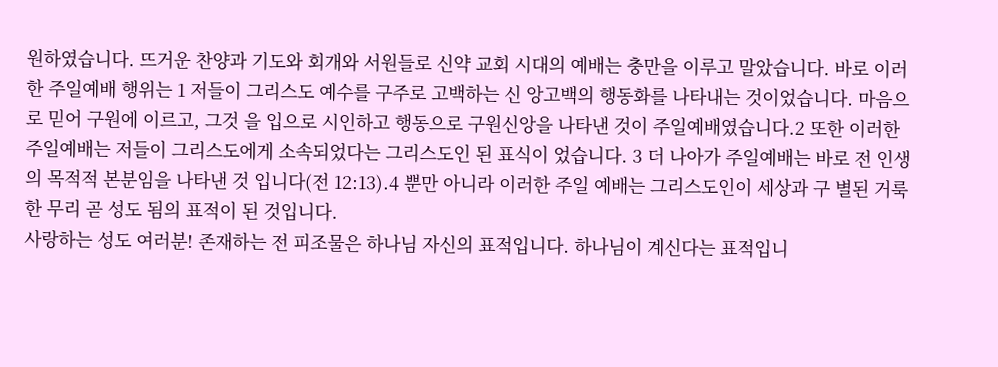원하였습니다. 뜨거운 찬양과 기도와 회개와 서원들로 신약 교회 시대의 예배는 충만을 이루고 말았습니다. 바로 이러한 주일예배 행위는 1 저들이 그리스도 예수를 구주로 고백하는 신 앙고백의 행동화를 나타내는 것이었습니다. 마음으로 믿어 구원에 이르고, 그것 을 입으로 시인하고 행동으로 구원신앙을 나타낸 것이 주일예배였습니다.2 또한 이러한 주일예배는 저들이 그리스도에게 소속되었다는 그리스도인 된 표식이 었습니다. 3 더 나아가 주일예배는 바로 전 인생의 목적적 본분임을 나타낸 것 입니다(전 12:13).4 뿐만 아니라 이러한 주일 예배는 그리스도인이 세상과 구 별된 거룩한 무리 곧 성도 됨의 표적이 된 것입니다.
사랑하는 성도 여러분! 존재하는 전 피조물은 하나님 자신의 표적입니다. 하나님이 계신다는 표적입니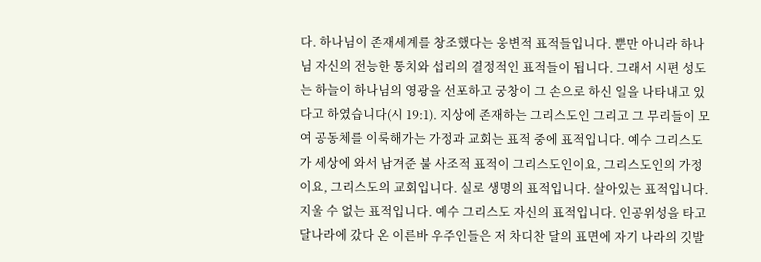다. 하나님이 존재세계를 창조했다는 웅변적 표적들입니다. 뿐만 아니라 하나님 자신의 전능한 통치와 섭리의 결정적인 표적들이 됩니다. 그래서 시편 성도는 하늘이 하나님의 영광을 선포하고 궁창이 그 손으로 하신 일을 나타내고 있 다고 하였습니다(시 19:1). 지상에 존재하는 그리스도인 그리고 그 무리들이 모여 공동체를 이룩해가는 가정과 교회는 표적 중에 표적입니다. 예수 그리스도가 세상에 와서 남겨준 불 사조적 표적이 그리스도인이요, 그리스도인의 가정이요, 그리스도의 교회입니다. 실로 생명의 표적입니다. 살아있는 표적입니다. 지울 수 없는 표적입니다. 예수 그리스도 자신의 표적입니다. 인공위성을 타고 달나라에 갔다 온 이른바 우주인들은 저 차디찬 달의 표면에 자기 나라의 깃발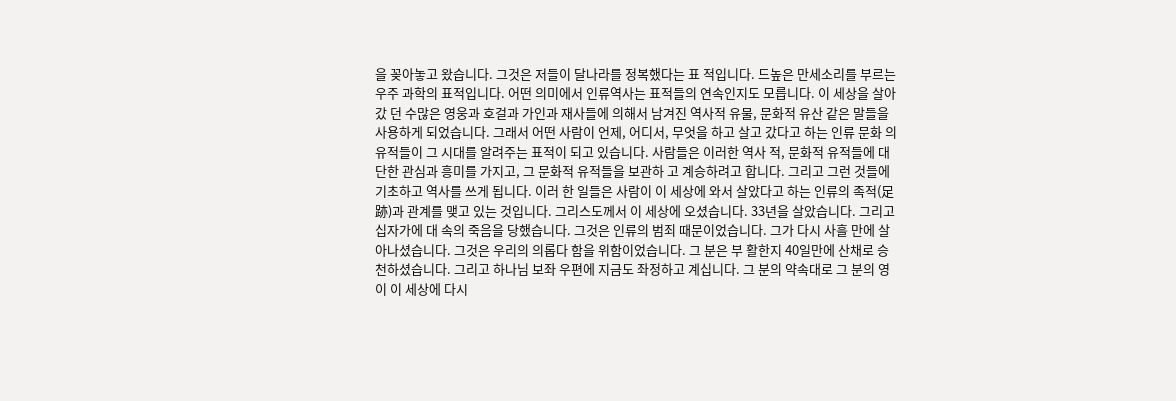을 꽂아놓고 왔습니다. 그것은 저들이 달나라를 정복했다는 표 적입니다. 드높은 만세소리를 부르는 우주 과학의 표적입니다. 어떤 의미에서 인류역사는 표적들의 연속인지도 모릅니다. 이 세상을 살아갔 던 수많은 영웅과 호걸과 가인과 재사들에 의해서 남겨진 역사적 유물, 문화적 유산 같은 말들을 사용하게 되었습니다. 그래서 어떤 사람이 언제, 어디서, 무엇을 하고 살고 갔다고 하는 인류 문화 의 유적들이 그 시대를 알려주는 표적이 되고 있습니다. 사람들은 이러한 역사 적, 문화적 유적들에 대단한 관심과 흥미를 가지고, 그 문화적 유적들을 보관하 고 계승하려고 합니다. 그리고 그런 것들에 기초하고 역사를 쓰게 됩니다. 이러 한 일들은 사람이 이 세상에 와서 살았다고 하는 인류의 족적(足跡)과 관계를 맺고 있는 것입니다. 그리스도께서 이 세상에 오셨습니다. 33년을 살았습니다. 그리고 십자가에 대 속의 죽음을 당했습니다. 그것은 인류의 범죄 때문이었습니다. 그가 다시 사흘 만에 살아나셨습니다. 그것은 우리의 의롭다 함을 위함이었습니다. 그 분은 부 활한지 40일만에 산채로 승천하셨습니다. 그리고 하나님 보좌 우편에 지금도 좌정하고 계십니다. 그 분의 약속대로 그 분의 영이 이 세상에 다시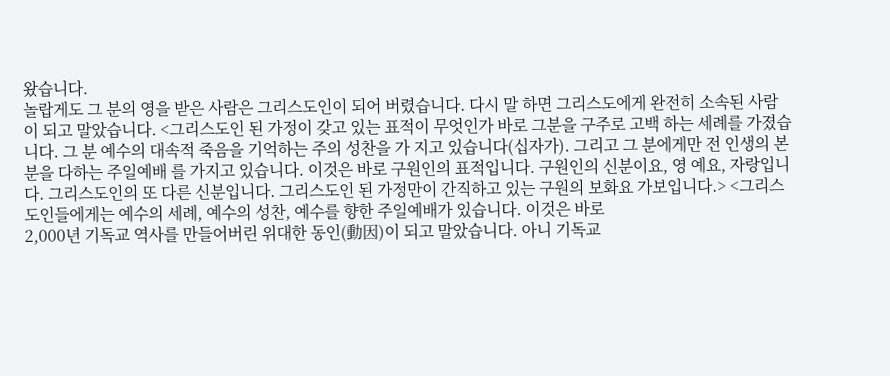왔습니다.
놀랍게도 그 분의 영을 받은 사람은 그리스도인이 되어 버렸습니다. 다시 말 하면 그리스도에게 완전히 소속된 사람이 되고 말았습니다. <그리스도인 된 가정이 갖고 있는 표적이 무엇인가 바로 그분을 구주로 고백 하는 세례를 가졌습니다. 그 분 예수의 대속적 죽음을 기억하는 주의 성찬을 가 지고 있습니다(십자가). 그리고 그 분에게만 전 인생의 본분을 다하는 주일예배 를 가지고 있습니다. 이것은 바로 구원인의 표적입니다. 구원인의 신분이요, 영 예요, 자랑입니다. 그리스도인의 또 다른 신분입니다. 그리스도인 된 가정만이 간직하고 있는 구원의 보화요 가보입니다.> <그리스도인들에게는 예수의 세례, 예수의 성찬, 예수를 향한 주일예배가 있습니다. 이것은 바로
2,000년 기독교 역사를 만들어버린 위대한 동인(動因)이 되고 말았습니다. 아니 기독교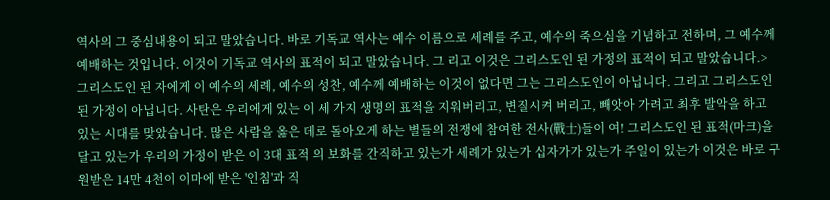역사의 그 중심내용이 되고 말았습니다. 바로 기독교 역사는 예수 이름으로 세례를 주고, 예수의 죽으심을 기념하고 전하며, 그 예수께 예배하는 것입니다. 이것이 기독교 역사의 표적이 되고 말았습니다. 그 리고 이것은 그리스도인 된 가정의 표적이 되고 말았습니다.> 그리스도인 된 자에게 이 예수의 세례, 예수의 성찬, 예수께 예배하는 이것이 없다면 그는 그리스도인이 아닙니다. 그리고 그리스도인 된 가정이 아닙니다. 사탄은 우리에게 있는 이 세 가지 생명의 표적을 지워버리고, 변질시켜 버리고, 빼앗아 가려고 최후 발악을 하고 있는 시대를 맞았습니다. 많은 사람을 옳은 데로 돌아오게 하는 별들의 전쟁에 참여한 전사(戰士)들이 여! 그리스도인 된 표적(마크)을 달고 있는가 우리의 가정이 받은 이 3대 표적 의 보화를 간직하고 있는가 세례가 있는가 십자가가 있는가 주일이 있는가 이것은 바로 구원받은 14만 4천이 이마에 받은 '인침'과 직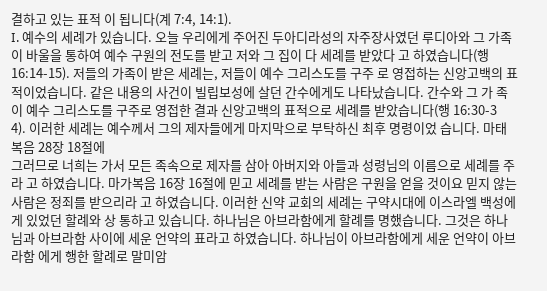결하고 있는 표적 이 됩니다(계 7:4, 14:1).
I. 예수의 세례가 있습니다. 오늘 우리에게 주어진 두아디라성의 자주장사였던 루디아와 그 가족이 바울을 통하여 예수 구원의 전도를 받고 저와 그 집이 다 세례를 받았다 고 하였습니다(행 16:14-15). 저들의 가족이 받은 세례는, 저들이 예수 그리스도를 구주 로 영접하는 신앙고백의 표적이었습니다. 같은 내용의 사건이 빌립보성에 살던 간수에게도 나타났습니다. 간수와 그 가 족이 예수 그리스도를 구주로 영접한 결과 신앙고백의 표적으로 세례를 받았습니다(행 16:30-3
4). 이러한 세례는 예수께서 그의 제자들에게 마지막으로 부탁하신 최후 명령이었 습니다. 마태복음 28장 18절에
그러므로 너희는 가서 모든 족속으로 제자를 삼아 아버지와 아들과 성령님의 이름으로 세례를 주라 고 하였습니다. 마가복음 16장 16절에 믿고 세례를 받는 사람은 구원을 얻을 것이요 믿지 않는 사람은 정죄를 받으리라 고 하였습니다. 이러한 신약 교회의 세례는 구약시대에 이스라엘 백성에게 있었던 할례와 상 통하고 있습니다. 하나님은 아브라함에게 할례를 명했습니다. 그것은 하나님과 아브라함 사이에 세운 언약의 표라고 하였습니다. 하나님이 아브라함에게 세운 언약이 아브라함 에게 행한 할례로 말미암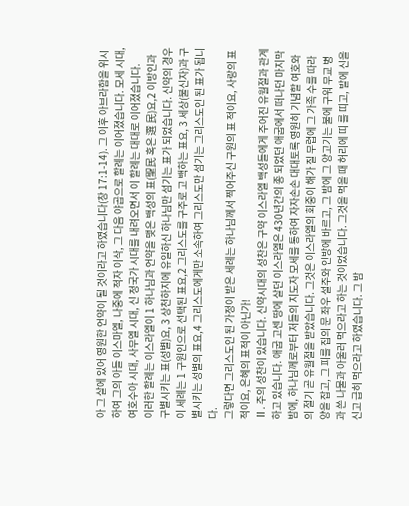아 그 살에 있어 영원한 언약이 될 것이라고 하였습니다(창 17:1-14). 그 이후 아브라함을 위시하여 그의 아들 이스마엘, 나중에 적자 이삭, 그 다음 야곱으로 할례는 이어졌습니다. 모세 시대, 여호수아 시대, 사무엘 시대, 신 정국가 시대를 내려오면서 이 할례는 대대로 이어졌습니다.
이러한 할례는 이스라엘이 1 하나님과 언약을 맺은 백성의 표(聖民 혹은 選 民)요,2 이방인과 구별시키는 표(성별)요, 3 상천하지에 유일하신 하나님만 섬기는 표가 되었습니다. 신약의 경우 이 세례는 1 구원인으로 선택된 표요,2 그리스도를 구주로 고 백하는 표요, 3 세상(불신자)과 구별시키는 성별의 표요,4 그리스도에게만 소속하여 그리스도만 섬기는 그리스도인 된 표가 됩니다.
그렇다면 그리스도인 된 가정이 받은 세례는 하나님께서 찍어주신 구원의 표 적이요, 사랑의 표적이요, 은혜의 표적이 아닌가!
Ⅱ. 주의 성찬이 있습니다. 신약시대의 성찬은 구약 이스라엘 백성들에게 주어진 유월절과 관계하고 있습니다. 애굽 고센 땅에 살던 이스라엘은 430년간의 종 되었던 애굽에서 떠나던 마지막 밤에, 하나님께로부터 저들의 지도자 모세를 통하여 자자손손 대대토록 영원히 기념할 여호와의 절기 곧 유월절을 받았습니다. 그것은 이스라엘의 회중이 해가 질 무렵에 그 가족 수를 따라 양을 잡고, 그 피를 집의 문 좌우 설주와 인방에 바르고, 그 밤에 그 양고기는 불에 구워 무교 병과 쓴 나물과 아울러 먹으라고 하는 것이었습니다. 그것을 먹을 때 허리에 띠 를 띠고, 발에 신을 신고 급히 먹으라고 하였습니다. 그 밤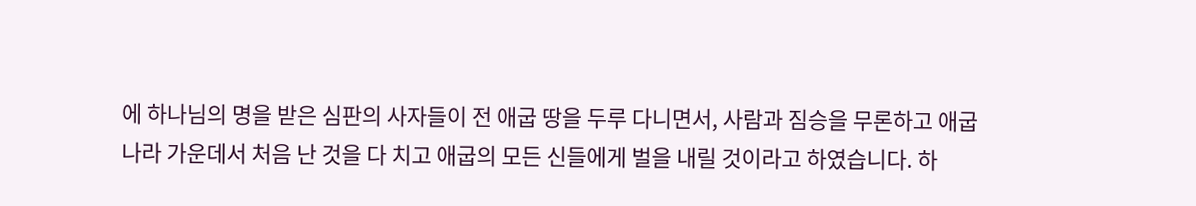에 하나님의 명을 받은 심판의 사자들이 전 애굽 땅을 두루 다니면서, 사람과 짐승을 무론하고 애굽 나라 가운데서 처음 난 것을 다 치고 애굽의 모든 신들에게 벌을 내릴 것이라고 하였습니다. 하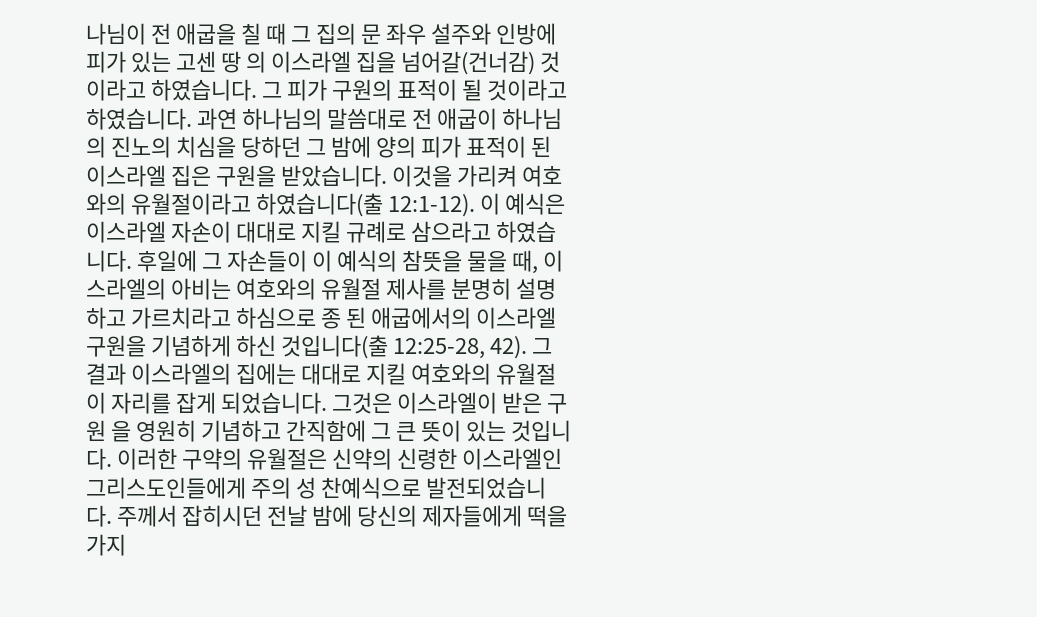나님이 전 애굽을 칠 때 그 집의 문 좌우 설주와 인방에 피가 있는 고센 땅 의 이스라엘 집을 넘어갈(건너감) 것이라고 하였습니다. 그 피가 구원의 표적이 될 것이라고 하였습니다. 과연 하나님의 말씀대로 전 애굽이 하나님의 진노의 치심을 당하던 그 밤에 양의 피가 표적이 된 이스라엘 집은 구원을 받았습니다. 이것을 가리켜 여호와의 유월절이라고 하였습니다(출 12:1-12). 이 예식은 이스라엘 자손이 대대로 지킬 규례로 삼으라고 하였습니다. 후일에 그 자손들이 이 예식의 참뜻을 물을 때, 이스라엘의 아비는 여호와의 유월절 제사를 분명히 설명하고 가르치라고 하심으로 종 된 애굽에서의 이스라엘 구원을 기념하게 하신 것입니다(출 12:25-28, 42). 그 결과 이스라엘의 집에는 대대로 지킬 여호와의 유월절이 자리를 잡게 되었습니다. 그것은 이스라엘이 받은 구원 을 영원히 기념하고 간직함에 그 큰 뜻이 있는 것입니다. 이러한 구약의 유월절은 신약의 신령한 이스라엘인 그리스도인들에게 주의 성 찬예식으로 발전되었습니다. 주께서 잡히시던 전날 밤에 당신의 제자들에게 떡을 가지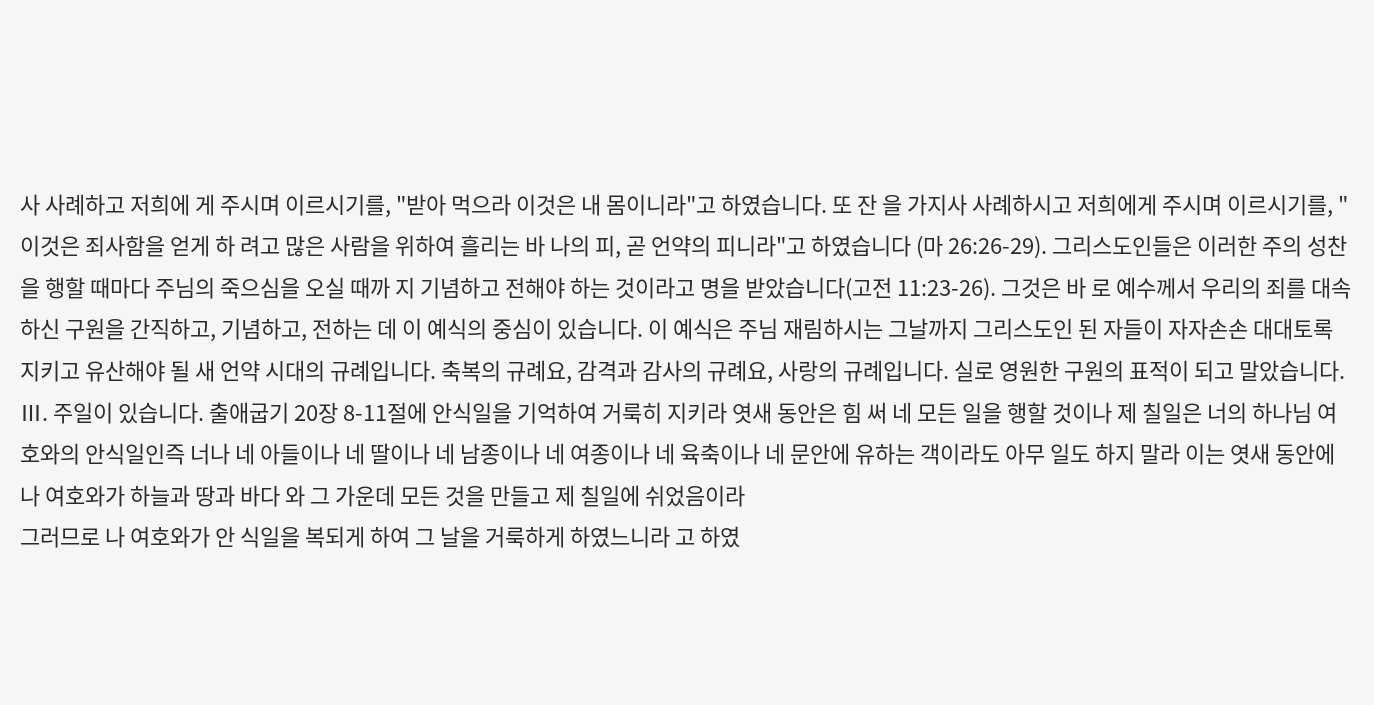사 사례하고 저희에 게 주시며 이르시기를, "받아 먹으라 이것은 내 몸이니라"고 하였습니다. 또 잔 을 가지사 사례하시고 저희에게 주시며 이르시기를, "이것은 죄사함을 얻게 하 려고 많은 사람을 위하여 흘리는 바 나의 피, 곧 언약의 피니라"고 하였습니다 (마 26:26-29). 그리스도인들은 이러한 주의 성찬을 행할 때마다 주님의 죽으심을 오실 때까 지 기념하고 전해야 하는 것이라고 명을 받았습니다(고전 11:23-26). 그것은 바 로 예수께서 우리의 죄를 대속하신 구원을 간직하고, 기념하고, 전하는 데 이 예식의 중심이 있습니다. 이 예식은 주님 재림하시는 그날까지 그리스도인 된 자들이 자자손손 대대토록 지키고 유산해야 될 새 언약 시대의 규례입니다. 축복의 규례요, 감격과 감사의 규례요, 사랑의 규례입니다. 실로 영원한 구원의 표적이 되고 말았습니다.
Ⅲ. 주일이 있습니다. 출애굽기 20장 8-11절에 안식일을 기억하여 거룩히 지키라 엿새 동안은 힘 써 네 모든 일을 행할 것이나 제 칠일은 너의 하나님 여호와의 안식일인즉 너나 네 아들이나 네 딸이나 네 남종이나 네 여종이나 네 육축이나 네 문안에 유하는 객이라도 아무 일도 하지 말라 이는 엿새 동안에 나 여호와가 하늘과 땅과 바다 와 그 가운데 모든 것을 만들고 제 칠일에 쉬었음이라
그러므로 나 여호와가 안 식일을 복되게 하여 그 날을 거룩하게 하였느니라 고 하였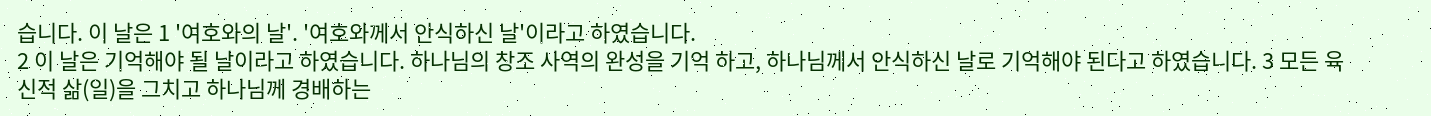습니다. 이 날은 1 '여호와의 날'. '여호와께서 안식하신 날'이라고 하였습니다.
2 이 날은 기억해야 될 날이라고 하였습니다. 하나님의 창조 사역의 완성을 기억 하고, 하나님께서 안식하신 날로 기억해야 된다고 하였습니다. 3 모든 육신적 삶(일)을 그치고 하나님께 경배하는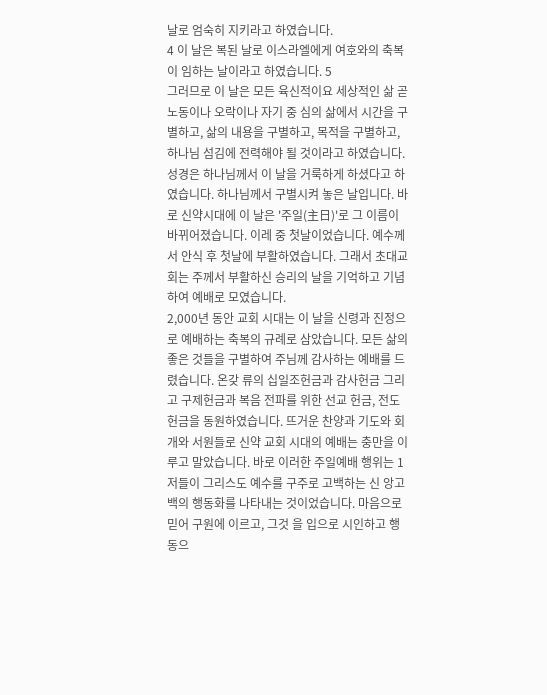날로 엄숙히 지키라고 하였습니다.
4 이 날은 복된 날로 이스라엘에게 여호와의 축복이 임하는 날이라고 하였습니다. 5
그러므로 이 날은 모든 육신적이요 세상적인 삶 곧 노동이나 오락이나 자기 중 심의 삶에서 시간을 구별하고, 삶의 내용을 구별하고, 목적을 구별하고, 하나님 섬김에 전력해야 될 것이라고 하였습니다. 성경은 하나님께서 이 날을 거룩하게 하셨다고 하였습니다. 하나님께서 구별시켜 놓은 날입니다. 바로 신약시대에 이 날은 '주일(主日)'로 그 이름이 바뀌어졌습니다. 이레 중 첫날이었습니다. 예수께서 안식 후 첫날에 부활하였습니다. 그래서 초대교회는 주께서 부활하신 승리의 날을 기억하고 기념하여 예배로 모였습니다.
2,000년 동안 교회 시대는 이 날을 신령과 진정으로 예배하는 축복의 규례로 삼았습니다. 모든 삶의 좋은 것들을 구별하여 주님께 감사하는 예배를 드렸습니다. 온갖 류의 십일조헌금과 감사헌금 그리고 구제헌금과 복음 전파를 위한 선교 헌금, 전도헌금을 동원하였습니다. 뜨거운 찬양과 기도와 회개와 서원들로 신약 교회 시대의 예배는 충만을 이루고 말았습니다. 바로 이러한 주일예배 행위는 1 저들이 그리스도 예수를 구주로 고백하는 신 앙고백의 행동화를 나타내는 것이었습니다. 마음으로 믿어 구원에 이르고, 그것 을 입으로 시인하고 행동으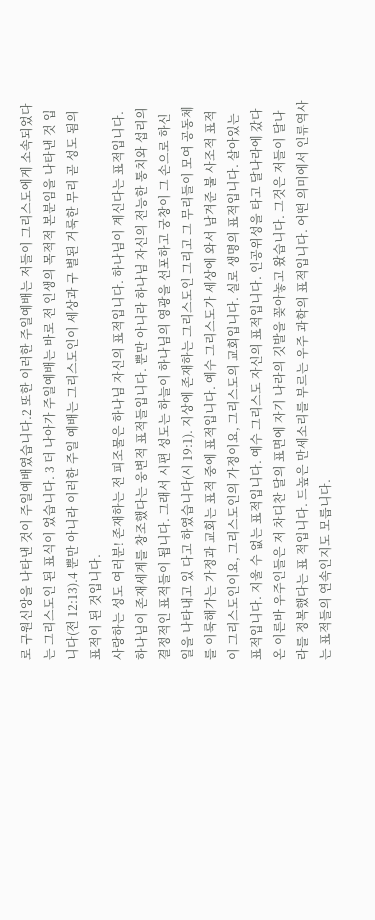로 구원신앙을 나타낸 것이 주일예배였습니다.2 또한 이러한 주일예배는 저들이 그리스도에게 소속되었다는 그리스도인 된 표식이 었습니다. 3 더 나아가 주일예배는 바로 전 인생의 목적적 본분임을 나타낸 것 입니다(전 12:13).4 뿐만 아니라 이러한 주일 예배는 그리스도인이 세상과 구 별된 거룩한 무리 곧 성도 됨의 표적이 된 것입니다.
사랑하는 성도 여러분! 존재하는 전 피조물은 하나님 자신의 표적입니다. 하나님이 계신다는 표적입니다. 하나님이 존재세계를 창조했다는 웅변적 표적들입니다. 뿐만 아니라 하나님 자신의 전능한 통치와 섭리의 결정적인 표적들이 됩니다. 그래서 시편 성도는 하늘이 하나님의 영광을 선포하고 궁창이 그 손으로 하신 일을 나타내고 있 다고 하였습니다(시 19:1). 지상에 존재하는 그리스도인 그리고 그 무리들이 모여 공동체를 이룩해가는 가정과 교회는 표적 중에 표적입니다. 예수 그리스도가 세상에 와서 남겨준 불 사조적 표적이 그리스도인이요, 그리스도인의 가정이요, 그리스도의 교회입니다. 실로 생명의 표적입니다. 살아있는 표적입니다. 지울 수 없는 표적입니다. 예수 그리스도 자신의 표적입니다. 인공위성을 타고 달나라에 갔다 온 이른바 우주인들은 저 차디찬 달의 표면에 자기 나라의 깃발을 꽂아놓고 왔습니다. 그것은 저들이 달나라를 정복했다는 표 적입니다. 드높은 만세소리를 부르는 우주 과학의 표적입니다. 어떤 의미에서 인류역사는 표적들의 연속인지도 모릅니다.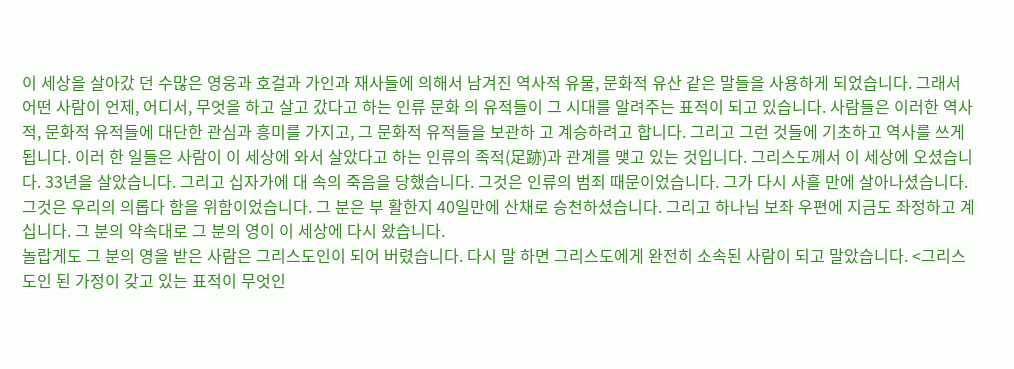이 세상을 살아갔 던 수많은 영웅과 호걸과 가인과 재사들에 의해서 남겨진 역사적 유물, 문화적 유산 같은 말들을 사용하게 되었습니다. 그래서 어떤 사람이 언제, 어디서, 무엇을 하고 살고 갔다고 하는 인류 문화 의 유적들이 그 시대를 알려주는 표적이 되고 있습니다. 사람들은 이러한 역사 적, 문화적 유적들에 대단한 관심과 흥미를 가지고, 그 문화적 유적들을 보관하 고 계승하려고 합니다. 그리고 그런 것들에 기초하고 역사를 쓰게 됩니다. 이러 한 일들은 사람이 이 세상에 와서 살았다고 하는 인류의 족적(足跡)과 관계를 맺고 있는 것입니다. 그리스도께서 이 세상에 오셨습니다. 33년을 살았습니다. 그리고 십자가에 대 속의 죽음을 당했습니다. 그것은 인류의 범죄 때문이었습니다. 그가 다시 사흘 만에 살아나셨습니다. 그것은 우리의 의롭다 함을 위함이었습니다. 그 분은 부 활한지 40일만에 산채로 승천하셨습니다. 그리고 하나님 보좌 우편에 지금도 좌정하고 계십니다. 그 분의 약속대로 그 분의 영이 이 세상에 다시 왔습니다.
놀랍게도 그 분의 영을 받은 사람은 그리스도인이 되어 버렸습니다. 다시 말 하면 그리스도에게 완전히 소속된 사람이 되고 말았습니다. <그리스도인 된 가정이 갖고 있는 표적이 무엇인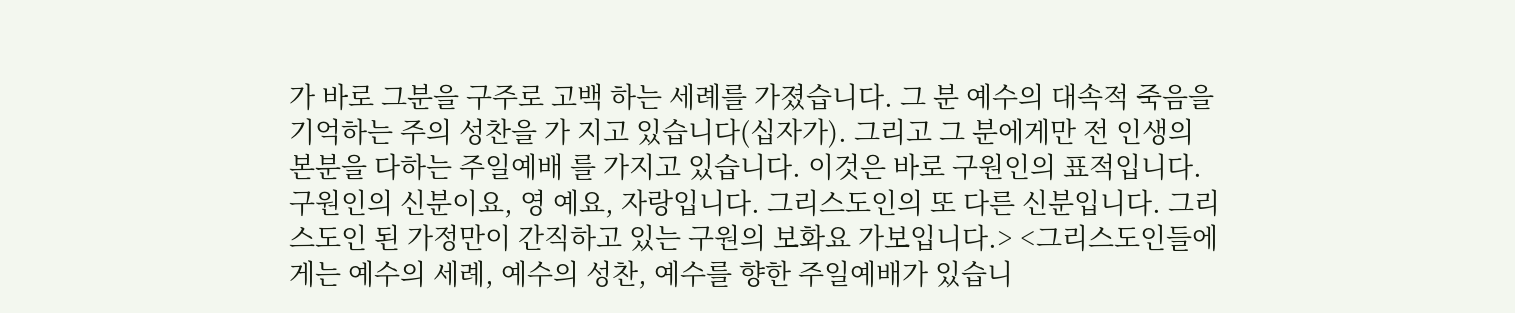가 바로 그분을 구주로 고백 하는 세례를 가졌습니다. 그 분 예수의 대속적 죽음을 기억하는 주의 성찬을 가 지고 있습니다(십자가). 그리고 그 분에게만 전 인생의 본분을 다하는 주일예배 를 가지고 있습니다. 이것은 바로 구원인의 표적입니다. 구원인의 신분이요, 영 예요, 자랑입니다. 그리스도인의 또 다른 신분입니다. 그리스도인 된 가정만이 간직하고 있는 구원의 보화요 가보입니다.> <그리스도인들에게는 예수의 세례, 예수의 성찬, 예수를 향한 주일예배가 있습니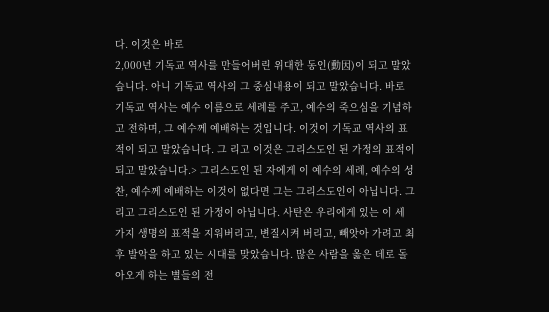다. 이것은 바로
2,000년 기독교 역사를 만들어버린 위대한 동인(動因)이 되고 말았습니다. 아니 기독교 역사의 그 중심내용이 되고 말았습니다. 바로 기독교 역사는 예수 이름으로 세례를 주고, 예수의 죽으심을 기념하고 전하며, 그 예수께 예배하는 것입니다. 이것이 기독교 역사의 표적이 되고 말았습니다. 그 리고 이것은 그리스도인 된 가정의 표적이 되고 말았습니다.> 그리스도인 된 자에게 이 예수의 세례, 예수의 성찬, 예수께 예배하는 이것이 없다면 그는 그리스도인이 아닙니다. 그리고 그리스도인 된 가정이 아닙니다. 사탄은 우리에게 있는 이 세 가지 생명의 표적을 지워버리고, 변질시켜 버리고, 빼앗아 가려고 최후 발악을 하고 있는 시대를 맞았습니다. 많은 사람을 옳은 데로 돌아오게 하는 별들의 전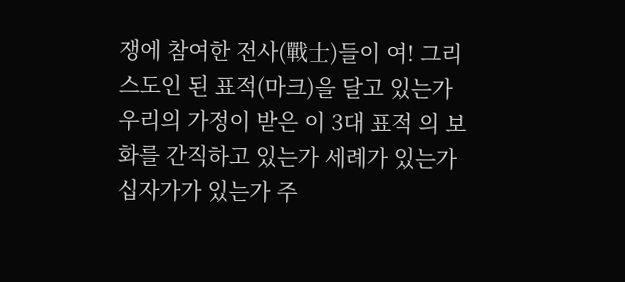쟁에 참여한 전사(戰士)들이 여! 그리스도인 된 표적(마크)을 달고 있는가 우리의 가정이 받은 이 3대 표적 의 보화를 간직하고 있는가 세례가 있는가 십자가가 있는가 주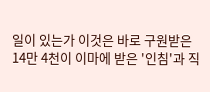일이 있는가 이것은 바로 구원받은 14만 4천이 이마에 받은 '인침'과 직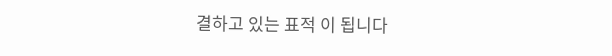결하고 있는 표적 이 됩니다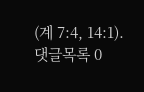(계 7:4, 14:1).
댓글목록 0